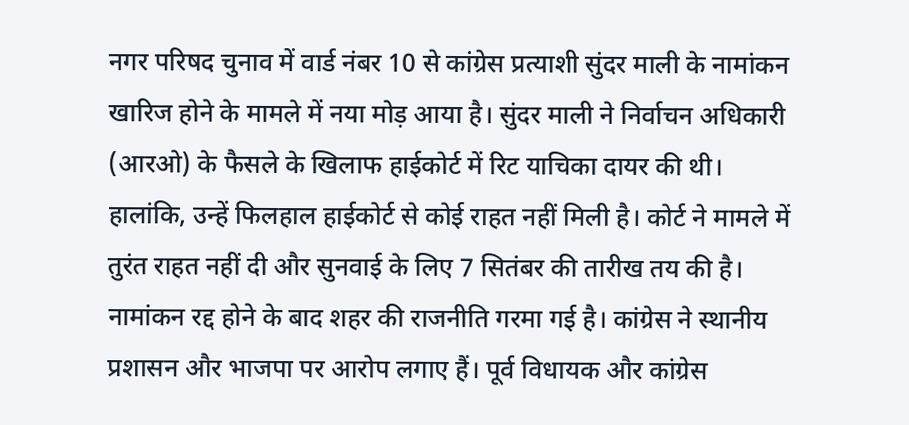नगर परिषद चुनाव में वार्ड नंबर 10 से कांग्रेस प्रत्याशी सुंदर माली के नामांकन खारिज होने के मामले में नया मोड़ आया है। सुंदर माली ने निर्वाचन अधिकारी (आरओ) के फैसले के खिलाफ हाईकोर्ट में रिट याचिका दायर की थी। हालांकि, उन्हें फिलहाल हाईकोर्ट से कोई राहत नहीं मिली है। कोर्ट ने मामले में तुरंत राहत नहीं दी और सुनवाई के लिए 7 सितंबर की तारीख तय की है। नामांकन रद्द होने के बाद शहर की राजनीति गरमा गई है। कांग्रेस ने स्थानीय प्रशासन और भाजपा पर आरोप लगाए हैं। पूर्व विधायक और कांग्रेस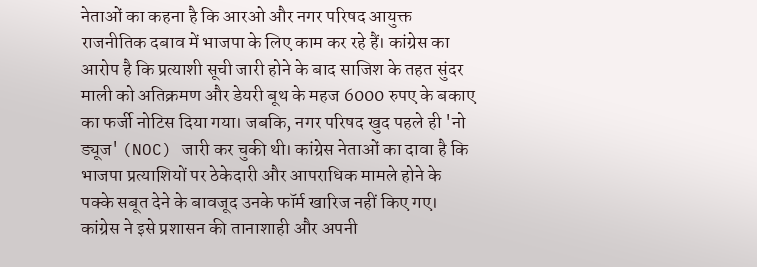नेताओं का कहना है कि आरओ और नगर परिषद आयुक्त राजनीतिक दबाव में भाजपा के लिए काम कर रहे हैं। कांग्रेस का आरोप है कि प्रत्याशी सूची जारी होने के बाद साजिश के तहत सुंदर माली को अतिक्रमण और डेयरी बूथ के महज 6000 रुपए के बकाए का फर्जी नोटिस दिया गया। जबकि, नगर परिषद खुद पहले ही 'नो ड्यूज' (NOC) जारी कर चुकी थी। कांग्रेस नेताओं का दावा है कि भाजपा प्रत्याशियों पर ठेकेदारी और आपराधिक मामले होने के पक्के सबूत देने के बावजूद उनके फॉर्म खारिज नहीं किए गए। कांग्रेस ने इसे प्रशासन की तानाशाही और अपनी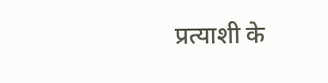प्रत्याशी के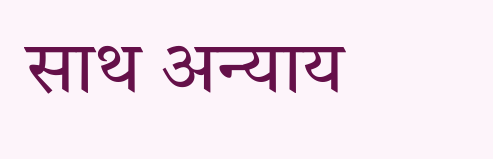साथ अन्याय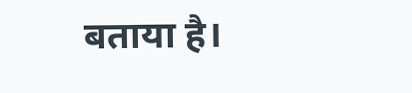बताया है।